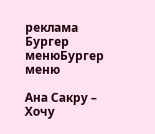реклама
Бургер менюБургер меню

Ана Сакру – Хочу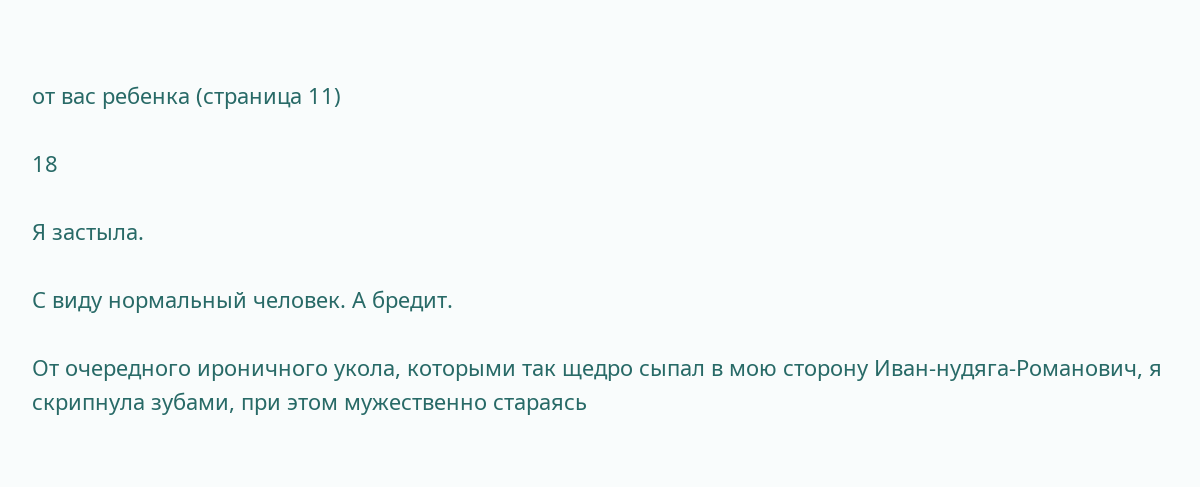от вас ребенка (страница 11)

18

Я застыла.

С виду нормальный человек. А бредит.

От очередного ироничного укола, которыми так щедро сыпал в мою сторону Иван-нудяга-Романович, я скрипнула зубами, при этом мужественно стараясь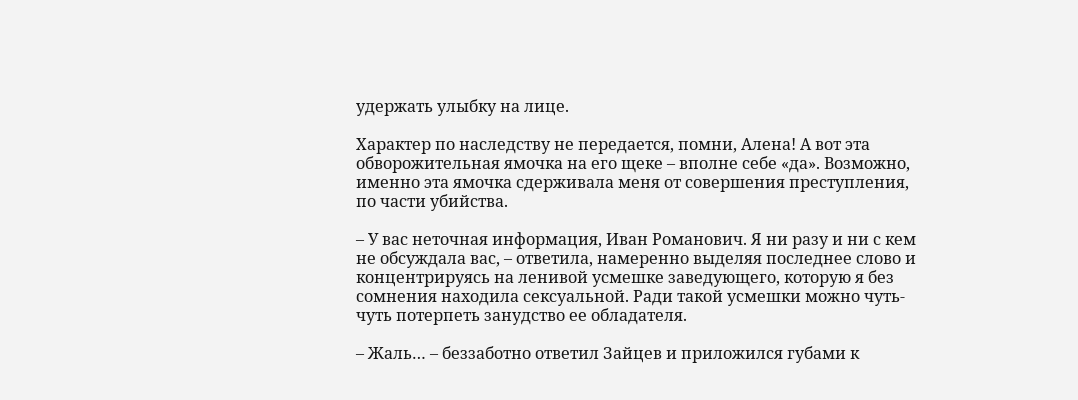удержать улыбку на лице.

Характер по наследству не передается, помни, Алена! А вот эта обворожительная ямочка на его щеке – вполне себе «да». Возможно, именно эта ямочка сдерживала меня от совершения преступления, по части убийства.

– У вас неточная информация, Иван Романович. Я ни разу и ни с кем не обсуждала вас, – ответила, намеренно выделяя последнее слово и концентрируясь на ленивой усмешке заведующего, которую я без сомнения находила сексуальной. Ради такой усмешки можно чуть-чуть потерпеть занудство ее обладателя.

– Жаль… – беззаботно ответил Зайцев и приложился губами к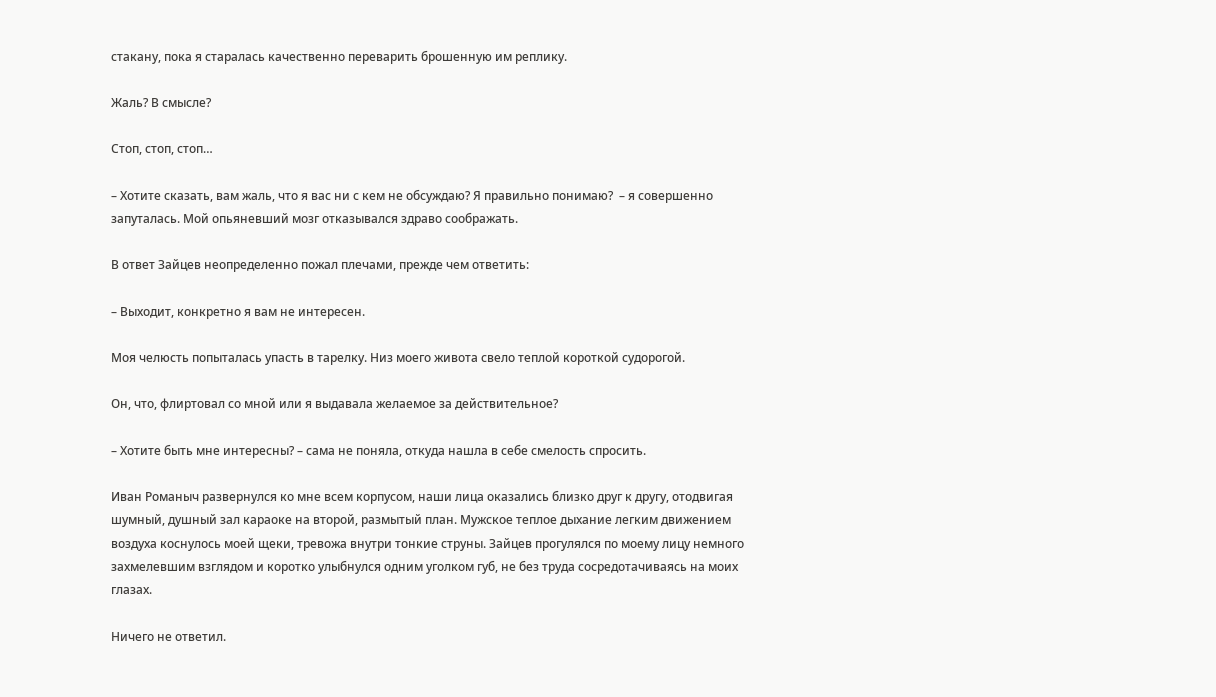стакану, пока я старалась качественно переварить брошенную им реплику.

Жаль? В смысле?

Стоп, стоп, стоп…

– Хотите сказать, вам жаль, что я вас ни с кем не обсуждаю? Я правильно понимаю?  – я совершенно запуталась. Мой опьяневший мозг отказывался здраво соображать.

В ответ Зайцев неопределенно пожал плечами, прежде чем ответить:

– Выходит, конкретно я вам не интересен.

Моя челюсть попыталась упасть в тарелку. Низ моего живота свело теплой короткой судорогой.

Он, что, флиртовал со мной или я выдавала желаемое за действительное?

– Хотите быть мне интересны? – сама не поняла, откуда нашла в себе смелость спросить.

Иван Романыч развернулся ко мне всем корпусом, наши лица оказались близко друг к другу, отодвигая шумный, душный зал караоке на второй, размытый план. Мужское теплое дыхание легким движением воздуха коснулось моей щеки, тревожа внутри тонкие струны. Зайцев прогулялся по моему лицу немного захмелевшим взглядом и коротко улыбнулся одним уголком губ, не без труда сосредотачиваясь на моих глазах.

Ничего не ответил.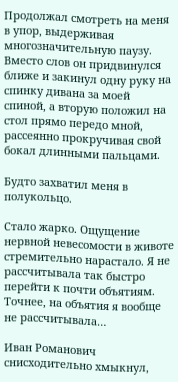Продолжал смотреть на меня в упор, выдерживая многозначительную паузу. Вместо слов он придвинулся ближе и закинул одну руку на спинку дивана за моей спиной, а вторую положил на стол прямо передо мной, рассеянно прокручивая свой бокал длинными пальцами.

Будто захватил меня в полукольцо.

Стало жарко. Ощущение нервной невесомости в животе стремительно нарастало. Я не рассчитывала так быстро перейти к почти объятиям. Точнее, на объятия я вообще не рассчитывала…

Иван Романович снисходительно хмыкнул,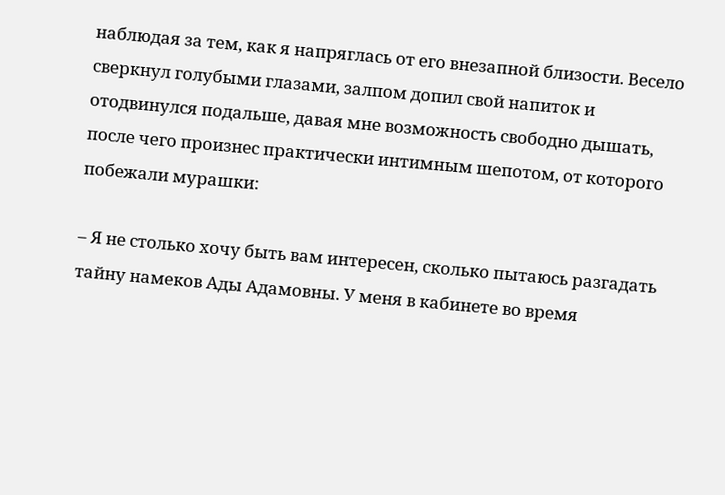наблюдая за тем, как я напряглась от его внезапной близости. Весело сверкнул голубыми глазами, залпом допил свой напиток и отодвинулся подальше, давая мне возможность свободно дышать, после чего произнес практически интимным шепотом, от которого побежали мурашки:

– Я не столько хочу быть вам интересен, сколько пытаюсь разгадать тайну намеков Ады Адамовны. У меня в кабинете во время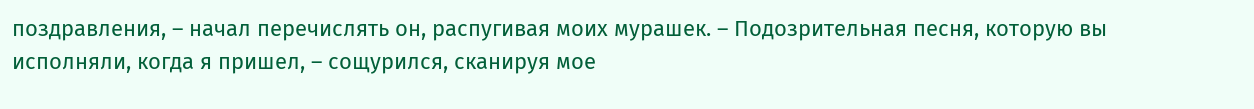поздравления, – начал перечислять он, распугивая моих мурашек. – Подозрительная песня, которую вы исполняли, когда я пришел, – сощурился, сканируя мое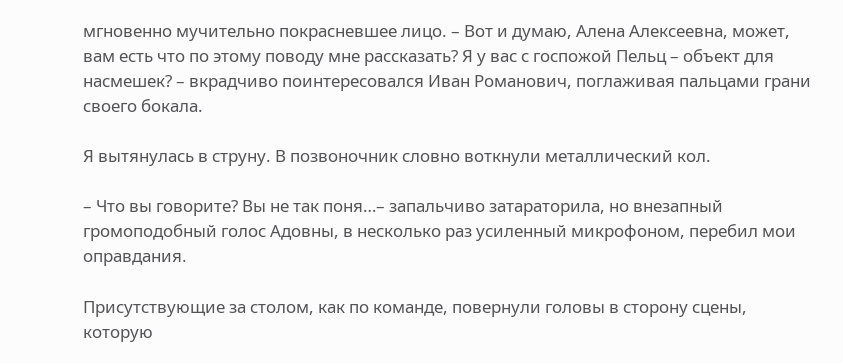мгновенно мучительно покрасневшее лицо. – Вот и думаю, Алена Алексеевна, может, вам есть что по этому поводу мне рассказать? Я у вас с госпожой Пельц – объект для насмешек? – вкрадчиво поинтересовался Иван Романович, поглаживая пальцами грани своего бокала.

Я вытянулась в струну. В позвоночник словно воткнули металлический кол.

– Что вы говорите? Вы не так поня…– запальчиво затараторила, но внезапный громоподобный голос Адовны, в несколько раз усиленный микрофоном, перебил мои оправдания.

Присутствующие за столом, как по команде, повернули головы в сторону сцены, которую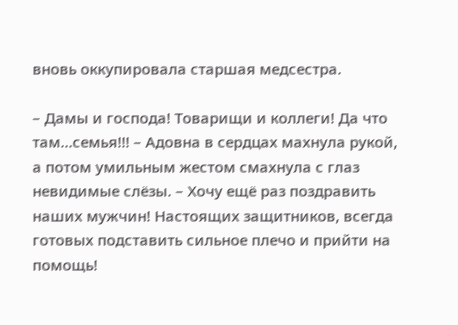вновь оккупировала старшая медсестра.

– Дамы и господа! Товарищи и коллеги! Да что там…семья!!! – Адовна в сердцах махнула рукой, а потом умильным жестом смахнула с глаз невидимые слёзы. – Хочу ещё раз поздравить наших мужчин! Настоящих защитников, всегда готовых подставить сильное плечо и прийти на помощь!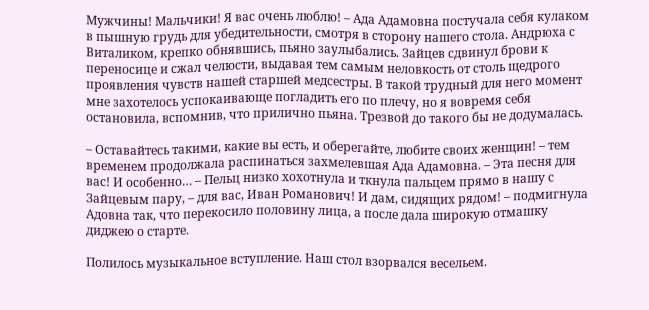Мужчины! Мальчики! Я вас очень люблю! – Ада Адамовна постучала себя кулаком в пышную грудь для убедительности, смотря в сторону нашего стола. Андрюха с Виталиком, крепко обнявшись, пьяно заулыбались. Зайцев сдвинул брови к переносице и сжал челюсти, выдавая тем самым неловкость от столь щедрого проявления чувств нашей старшей медсестры. В такой трудный для него момент мне захотелось успокаивающе погладить его по плечу, но я вовремя себя остановила, вспомнив, что прилично пьяна. Трезвой до такого бы не додумалась.

– Оставайтесь такими, какие вы есть, и оберегайте, любите своих женщин! – тем временем продолжала распинаться захмелевшая Ада Адамовна. – Эта песня для вас! И особенно… – Пельц низко хохотнула и ткнула пальцем прямо в нашу с Зайцевым пару, – для вас, Иван Романович! И дам, сидящих рядом! – подмигнула Адовна так, что перекосило половину лица, а после дала широкую отмашку диджею о старте.

Полилось музыкальное вступление. Наш стол взорвался весельем.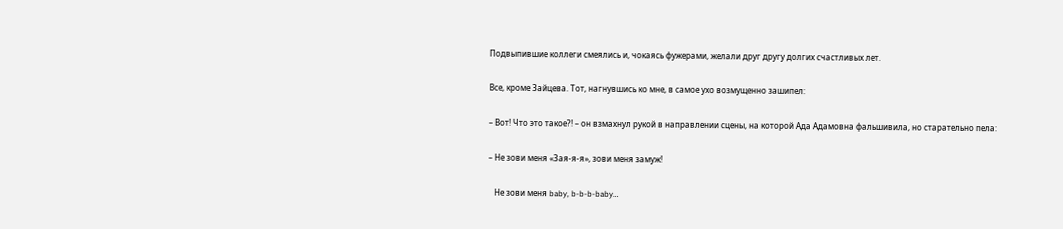Подвыпившие коллеги смеялись и, чокаясь фужерами, желали друг другу долгих счастливых лет.

Все, кроме Зайцева. Тот, нагнувшись ко мне, в самое ухо возмущенно зашипел:

– Вот! Что это такое?! – он взмахнул рукой в направлении сцены, на которой Ада Адамовна фальшивила, но старательно пела:

– Не зови меня «Зая-я-я», зови меня замуж!

   Не зови меня baby, b-b-b-baby…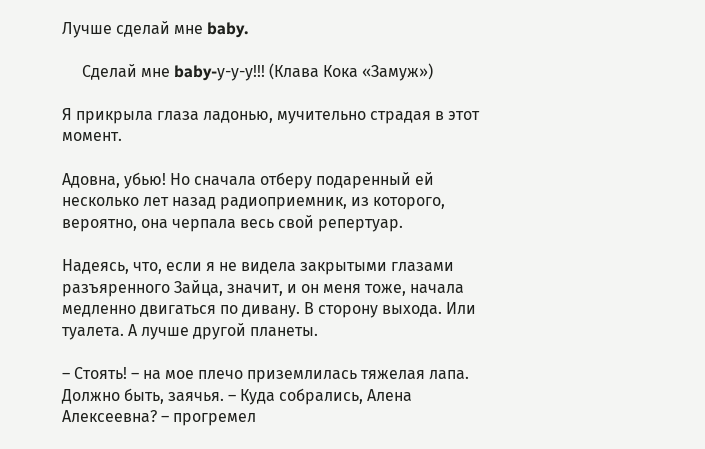Лучше сделай мне baby.

     Сделай мне baby-у-у-у!!! (Клава Кока «Замуж»)

Я прикрыла глаза ладонью, мучительно страдая в этот момент.

Адовна, убью! Но сначала отберу подаренный ей несколько лет назад радиоприемник, из которого, вероятно, она черпала весь свой репертуар.

Надеясь, что, если я не видела закрытыми глазами разъяренного Зайца, значит, и он меня тоже, начала медленно двигаться по дивану. В сторону выхода. Или туалета. А лучше другой планеты.

– Стоять! – на мое плечо приземлилась тяжелая лапа. Должно быть, заячья. – Куда собрались, Алена Алексеевна? – прогремел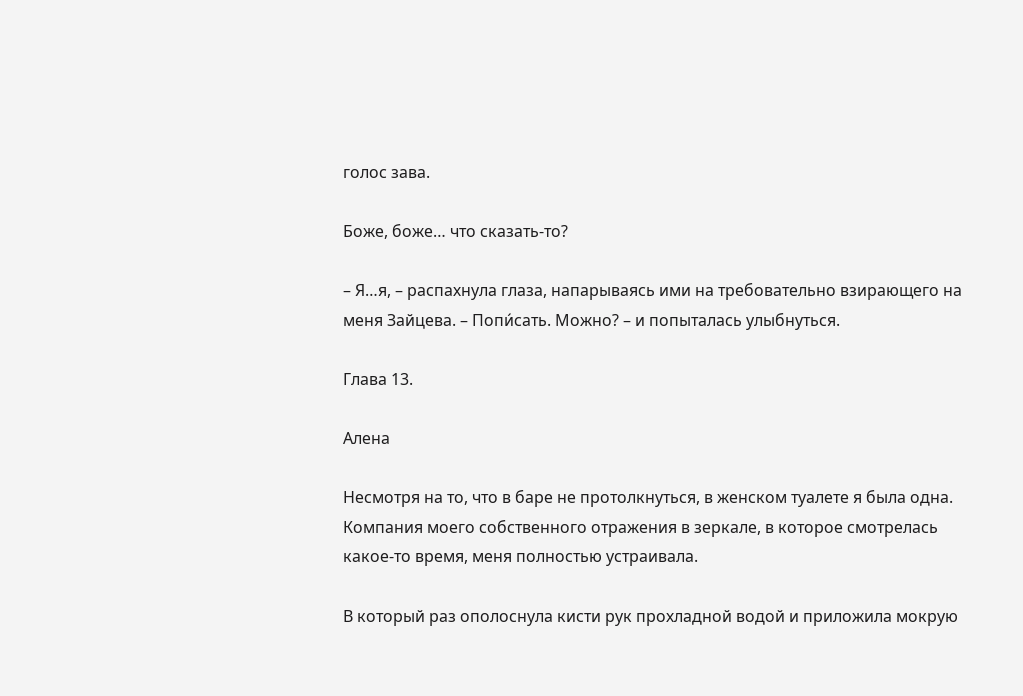голос зава.

Боже, боже… что сказать-то?

– Я…я, – распахнула глаза, напарываясь ими на требовательно взирающего на меня Зайцева. – Попи́сать. Можно? – и попыталась улыбнуться.

Глава 13.

Алена

Несмотря на то, что в баре не протолкнуться, в женском туалете я была одна. Компания моего собственного отражения в зеркале, в которое смотрелась какое-то время, меня полностью устраивала.

В который раз ополоснула кисти рук прохладной водой и приложила мокрую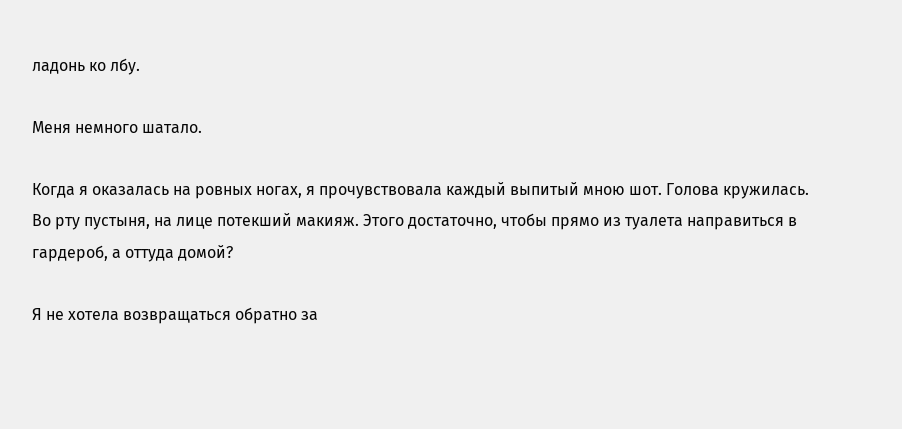ладонь ко лбу.

Меня немного шатало.

Когда я оказалась на ровных ногах, я прочувствовала каждый выпитый мною шот. Голова кружилась. Во рту пустыня, на лице потекший макияж. Этого достаточно, чтобы прямо из туалета направиться в гардероб, а оттуда домой?

Я не хотела возвращаться обратно за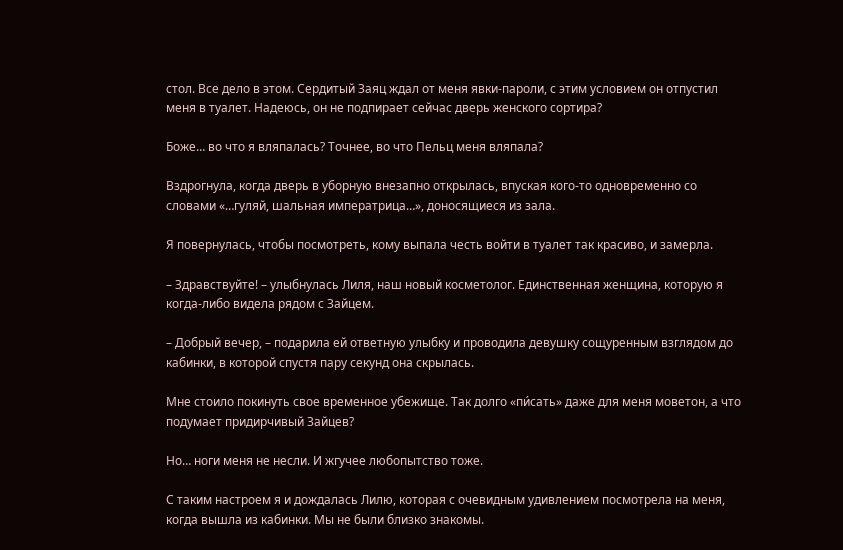стол. Все дело в этом. Сердитый Заяц ждал от меня явки-пароли, с этим условием он отпустил меня в туалет. Надеюсь, он не подпирает сейчас дверь женского сортира?

Боже… во что я вляпалась? Точнее, во что Пельц меня вляпала?

Вздрогнула, когда дверь в уборную внезапно открылась, впуская кого-то одновременно со словами «…гуляй, шальная императрица…», доносящиеся из зала.

Я повернулась, чтобы посмотреть, кому выпала честь войти в туалет так красиво, и замерла.

– Здравствуйте! – улыбнулась Лиля, наш новый косметолог. Единственная женщина, которую я когда-либо видела рядом с Зайцем.

– Добрый вечер, – подарила ей ответную улыбку и проводила девушку сощуренным взглядом до кабинки, в которой спустя пару секунд она скрылась.

Мне стоило покинуть свое временное убежище. Так долго «пи́сать» даже для меня моветон, а что подумает придирчивый Зайцев?

Но… ноги меня не несли. И жгучее любопытство тоже.

С таким настроем я и дождалась Лилю, которая с очевидным удивлением посмотрела на меня, когда вышла из кабинки. Мы не были близко знакомы.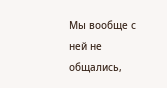Мы вообще с ней не общались,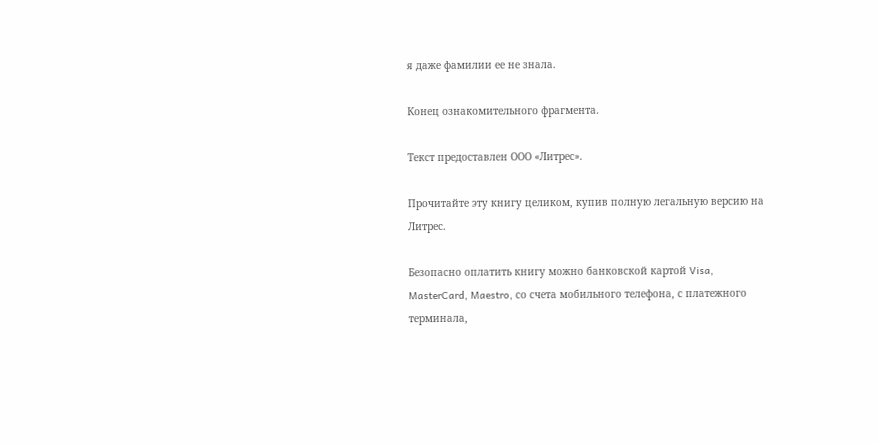я даже фамилии ее не знала.

Конец ознакомительного фрагмента.

Текст предоставлен ООО «Литрес».

Прочитайте эту книгу целиком, купив полную легальную версию на Литрес.

Безопасно оплатить книгу можно банковской картой Visa, MasterCard, Maestro, со счета мобильного телефона, с платежного терминала,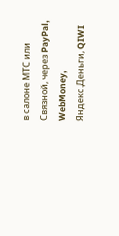в салоне МТС или Связной, через PayPal, WebMoney, Яндекс.Деньги, QIWI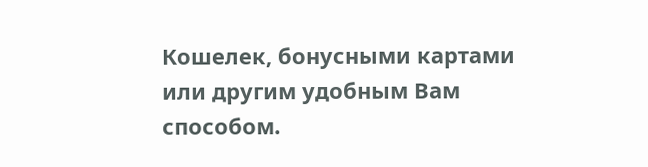Кошелек, бонусными картами или другим удобным Вам способом.